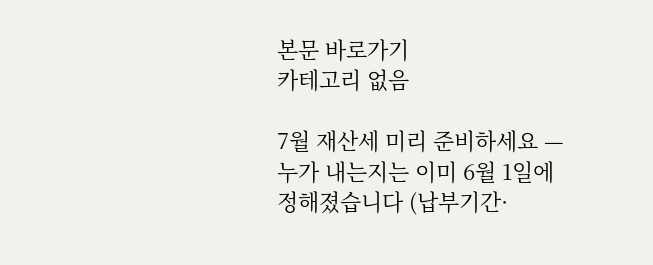본문 바로가기
카테고리 없음

7월 재산세 미리 준비하세요 — 누가 내는지는 이미 6월 1일에 정해졌습니다 (납부기간·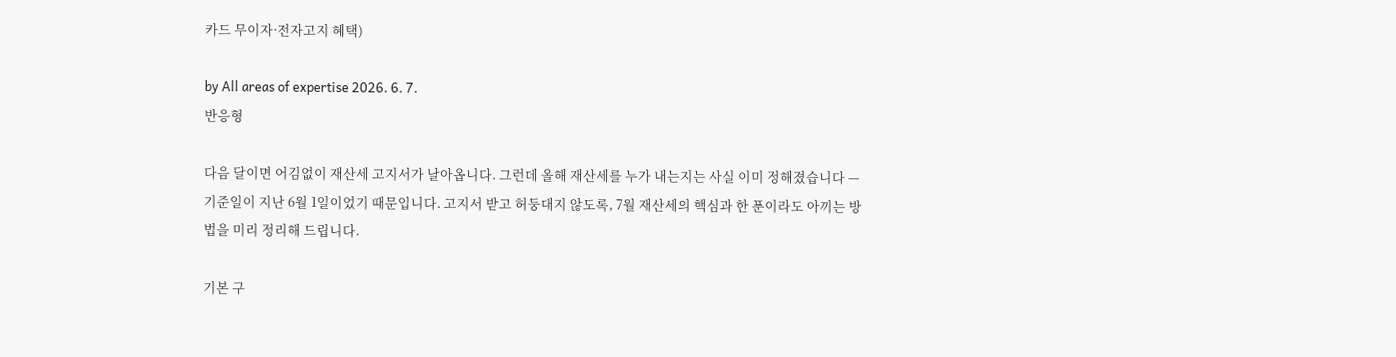카드 무이자·전자고지 혜택)

by All areas of expertise 2026. 6. 7.
반응형

다음 달이면 어김없이 재산세 고지서가 날아옵니다. 그런데 올해 재산세를 누가 내는지는 사실 이미 정해졌습니다 — 기준일이 지난 6월 1일이었기 때문입니다. 고지서 받고 허둥대지 않도록, 7월 재산세의 핵심과 한 푼이라도 아끼는 방법을 미리 정리해 드립니다.

기본 구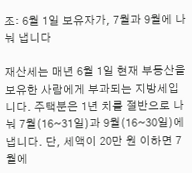조: 6월 1일 보유자가, 7월과 9월에 나눠 냅니다

재산세는 매년 6월 1일 현재 부동산을 보유한 사람에게 부과되는 지방세입니다. 주택분은 1년 치를 절반으로 나눠 7월(16~31일)과 9월(16~30일)에 냅니다. 단, 세액이 20만 원 이하면 7월에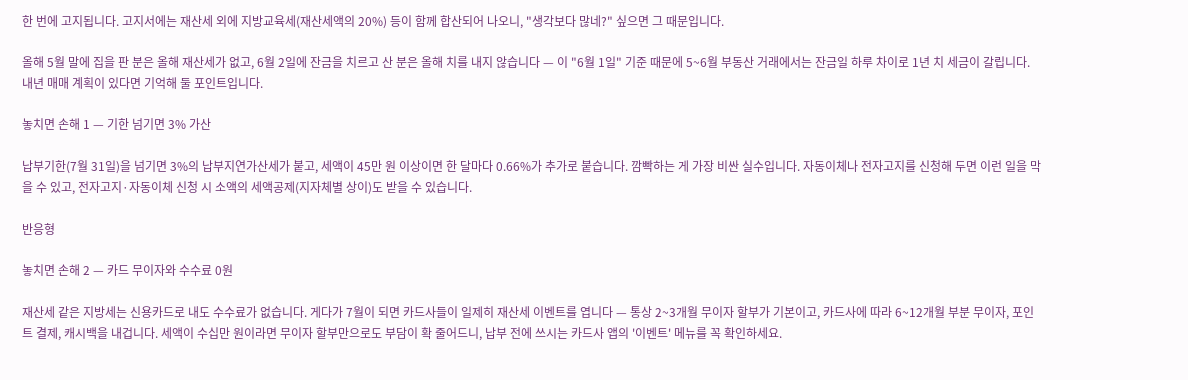한 번에 고지됩니다. 고지서에는 재산세 외에 지방교육세(재산세액의 20%) 등이 함께 합산되어 나오니, "생각보다 많네?" 싶으면 그 때문입니다.

올해 5월 말에 집을 판 분은 올해 재산세가 없고, 6월 2일에 잔금을 치르고 산 분은 올해 치를 내지 않습니다 — 이 "6월 1일" 기준 때문에 5~6월 부동산 거래에서는 잔금일 하루 차이로 1년 치 세금이 갈립니다. 내년 매매 계획이 있다면 기억해 둘 포인트입니다.

놓치면 손해 1 — 기한 넘기면 3% 가산

납부기한(7월 31일)을 넘기면 3%의 납부지연가산세가 붙고, 세액이 45만 원 이상이면 한 달마다 0.66%가 추가로 붙습니다. 깜빡하는 게 가장 비싼 실수입니다. 자동이체나 전자고지를 신청해 두면 이런 일을 막을 수 있고, 전자고지·자동이체 신청 시 소액의 세액공제(지자체별 상이)도 받을 수 있습니다.

반응형

놓치면 손해 2 — 카드 무이자와 수수료 0원

재산세 같은 지방세는 신용카드로 내도 수수료가 없습니다. 게다가 7월이 되면 카드사들이 일제히 재산세 이벤트를 엽니다 — 통상 2~3개월 무이자 할부가 기본이고, 카드사에 따라 6~12개월 부분 무이자, 포인트 결제, 캐시백을 내겁니다. 세액이 수십만 원이라면 무이자 할부만으로도 부담이 확 줄어드니, 납부 전에 쓰시는 카드사 앱의 '이벤트' 메뉴를 꼭 확인하세요.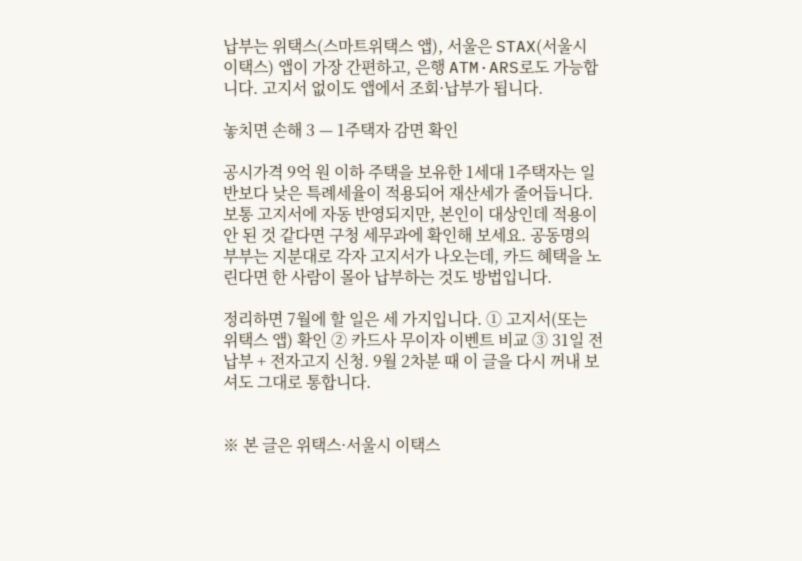납부는 위택스(스마트위택스 앱), 서울은 STAX(서울시 이택스) 앱이 가장 간편하고, 은행 ATM·ARS로도 가능합니다. 고지서 없이도 앱에서 조회·납부가 됩니다.

놓치면 손해 3 — 1주택자 감면 확인

공시가격 9억 원 이하 주택을 보유한 1세대 1주택자는 일반보다 낮은 특례세율이 적용되어 재산세가 줄어듭니다. 보통 고지서에 자동 반영되지만, 본인이 대상인데 적용이 안 된 것 같다면 구청 세무과에 확인해 보세요. 공동명의 부부는 지분대로 각자 고지서가 나오는데, 카드 혜택을 노린다면 한 사람이 몰아 납부하는 것도 방법입니다.

정리하면 7월에 할 일은 세 가지입니다. ① 고지서(또는 위택스 앱) 확인 ② 카드사 무이자 이벤트 비교 ③ 31일 전 납부 + 전자고지 신청. 9월 2차분 때 이 글을 다시 꺼내 보셔도 그대로 통합니다.


※ 본 글은 위택스·서울시 이택스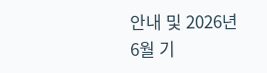안내 및 2026년 6월 기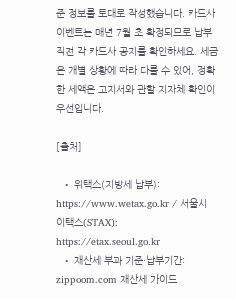준 정보를 토대로 작성했습니다. 카드사 이벤트는 매년 7월 초 확정되므로 납부 직전 각 카드사 공지를 확인하세요. 세금은 개별 상황에 따라 다를 수 있어, 정확한 세액은 고지서와 관할 지자체 확인이 우선입니다.

[출처]

  • 위택스(지방세 납부): https://www.wetax.go.kr / 서울시 이택스(STAX): https://etax.seoul.go.kr
  • 재산세 부과 기준·납부기간: zippoom.com 재산세 가이드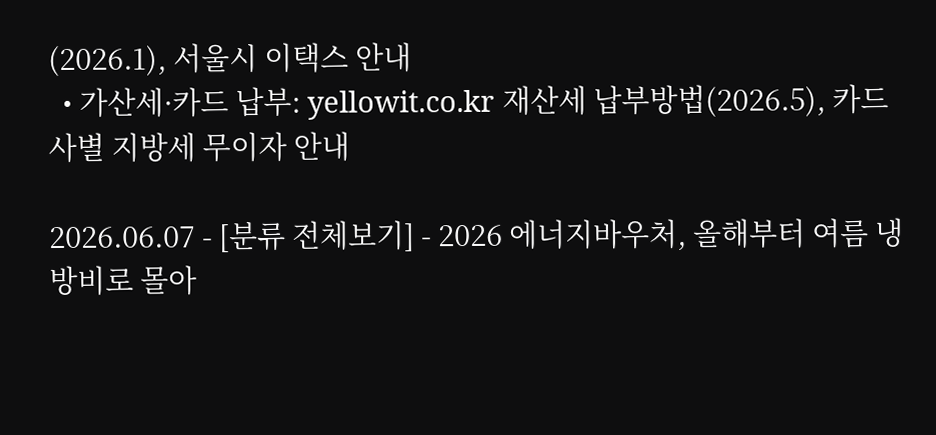(2026.1), 서울시 이택스 안내
  • 가산세·카드 납부: yellowit.co.kr 재산세 납부방법(2026.5), 카드사별 지방세 무이자 안내

2026.06.07 - [분류 전체보기] - 2026 에너지바우처, 올해부터 여름 냉방비로 몰아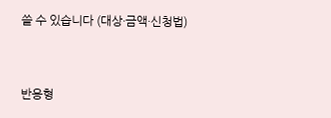쓸 수 있습니다 (대상·금액·신청법)



반응형